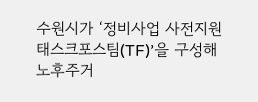수원시가 ‘정비사업 사전지원 태스크포스팀(TF)’을 구성해 노후주거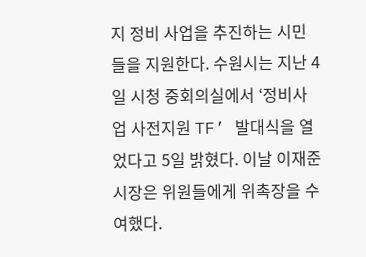지 정비 사업을 추진하는 시민들을 지원한다. 수원시는 지난 4일 시청 중회의실에서 ‘정비사업 사전지원 TF’ 발대식을 열었다고 5일 밝혔다. 이날 이재준 시장은 위원들에게 위촉장을 수여했다.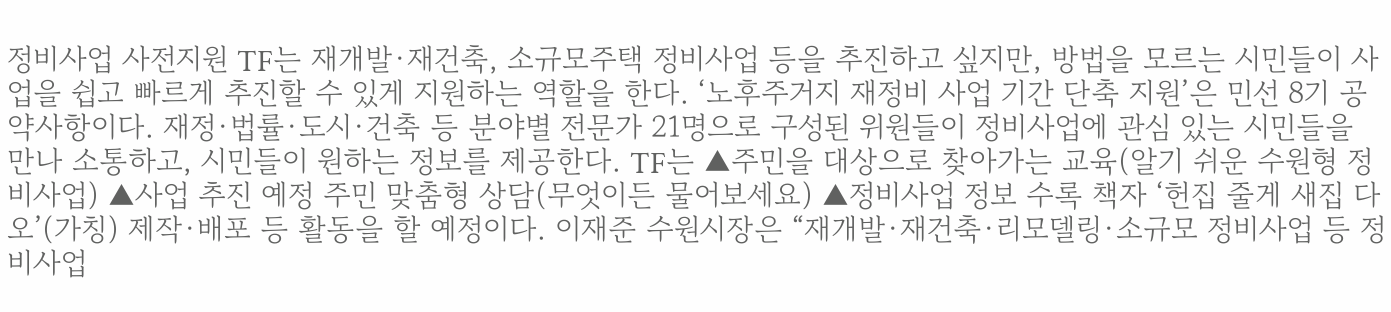정비사업 사전지원 TF는 재개발·재건축, 소규모주택 정비사업 등을 추진하고 싶지만, 방법을 모르는 시민들이 사업을 쉽고 빠르게 추진할 수 있게 지원하는 역할을 한다. ‘노후주거지 재정비 사업 기간 단축 지원’은 민선 8기 공약사항이다. 재정·법률·도시·건축 등 분야별 전문가 21명으로 구성된 위원들이 정비사업에 관심 있는 시민들을 만나 소통하고, 시민들이 원하는 정보를 제공한다. TF는 ▲주민을 대상으로 찾아가는 교육(알기 쉬운 수원형 정비사업) ▲사업 추진 예정 주민 맞춤형 상담(무엇이든 물어보세요) ▲정비사업 정보 수록 책자 ‘헌집 줄게 새집 다오’(가칭) 제작·배포 등 활동을 할 예정이다. 이재준 수원시장은 “재개발·재건축·리모델링·소규모 정비사업 등 정비사업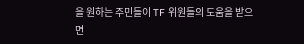을 원하는 주민들이 TF 위원들의 도움을 받으면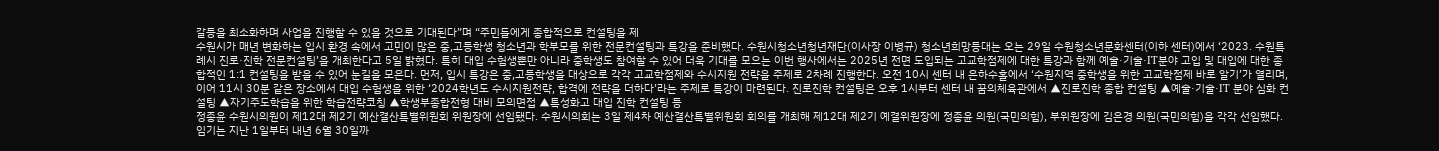갈등을 최소화하며 사업을 진행할 수 있을 것으로 기대된다”며 “주민들에게 종합적으로 컨설팅을 제
수원시가 매년 변화하는 입시 환경 속에서 고민이 많은 중,고등학생 청소년과 학부모를 위한 전문컨설팅과 특강을 준비했다. 수원시청소년청년재단(이사장 이병규) 청소년희망등대는 오는 29일 수원청소년문화센터(이하 센터)에서 ‘2023. 수원특례시 진로·진학 전문컨설팅’을 개최한다고 5일 밝혔다. 특히 대입 수험생뿐만 아니라 중학생도 참여할 수 있어 더욱 기대를 모으는 이번 행사에서는 2025년 전면 도입되는 고교학점제에 대한 특강과 함께 예술·기술·IT분야 고입 및 대입에 대한 종합적인 1:1 컨설팅을 받을 수 있어 눈길을 모은다. 먼저, 입시 특강은 중,고등학생을 대상으로 각각 고교학점제와 수시지원 전략을 주제로 2차례 진행한다. 오전 10시 센터 내 은하수홀에서 ‘수원지역 중학생을 위한 고교학점제 바로 알기’가 열리며, 이어 11시 30분 같은 장소에서 대입 수험생을 위한 ‘2024학년도 수시지원전략, 합격에 전략을 더하다’라는 주제로 특강이 마련된다. 진로진학 컨설팅은 오후 1시부터 센터 내 꿈의체육관에서 ▲진로진학 종합 컨설팅 ▲예술·기술·IT 분야 심화 컨설팅 ▲자기주도학습을 위한 학습전략코칭 ▲학생부종합전형 대비 모의면접 ▲특성화고 대입 진학 컨설팅 등
정종윤 수원시의원이 제12대 제2기 예산결산특별위원회 위원장에 선임됐다. 수원시의회는 3일 제4차 예산결산특별위원회 회의를 개최해 제12대 제2기 예결위원장에 정종윤 의원(국민의힘), 부위원장에 김은경 의원(국민의힘)을 각각 선임했다. 임기는 지난 1일부터 내년 6월 30일까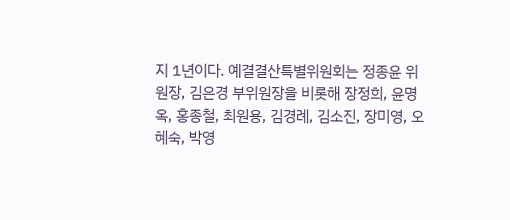지 1년이다. 예결결산특별위원회는 정종윤 위원장, 김은경 부위원장을 비롯해 장정희, 윤명옥, 홍종철, 최원용, 김경례, 김소진, 장미영, 오혜숙, 박영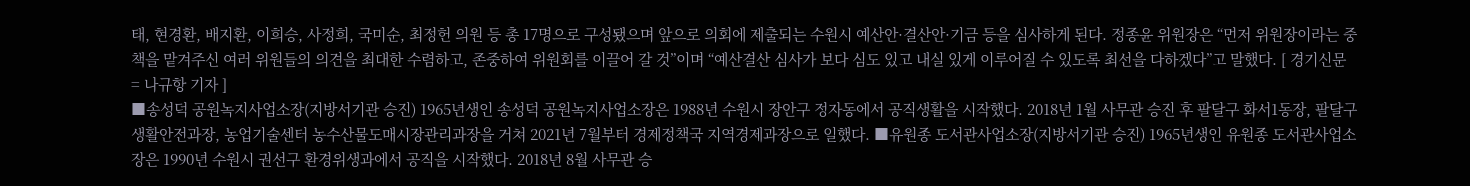태, 현경환, 배지환, 이희승, 사정희, 국미순, 최정헌 의원 등 총 17명으로 구성됐으며 앞으로 의회에 제출되는 수원시 예산안·결산안·기금 등을 심사하게 된다. 정종윤 위원장은 “먼저 위원장이라는 중책을 맡겨주신 여러 위원들의 의견을 최대한 수렴하고, 존중하여 위원회를 이끌어 갈 것”이며 “예산결산 심사가 보다 심도 있고 내실 있게 이루어질 수 있도록 최선을 다하겠다”고 말했다. [ 경기신문 = 나규항 기자 ]
■송성덕 공원녹지사업소장(지방서기관 승진) 1965년생인 송성덕 공원녹지사업소장은 1988년 수원시 장안구 정자동에서 공직생활을 시작했다. 2018년 1월 사무관 승진 후 팔달구 화서1동장, 팔달구 생활안전과장, 농업기술센터 농수산물도매시장관리과장을 거쳐 2021년 7월부터 경제정책국 지역경제과장으로 일했다. ■유원종 도서관사업소장(지방서기관 승진) 1965년생인 유원종 도서관사업소장은 1990년 수원시 권선구 환경위생과에서 공직을 시작했다. 2018년 8월 사무관 승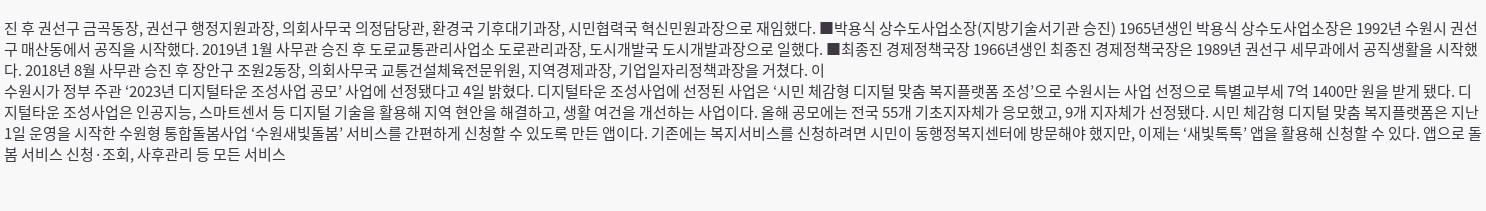진 후 권선구 금곡동장, 권선구 행정지원과장, 의회사무국 의정담당관, 환경국 기후대기과장, 시민협력국 혁신민원과장으로 재임했다. ■박용식 상수도사업소장(지방기술서기관 승진) 1965년생인 박용식 상수도사업소장은 1992년 수원시 권선구 매산동에서 공직을 시작했다. 2019년 1월 사무관 승진 후 도로교통관리사업소 도로관리과장, 도시개발국 도시개발과장으로 일했다. ■최종진 경제정책국장 1966년생인 최종진 경제정책국장은 1989년 권선구 세무과에서 공직생활을 시작했다. 2018년 8월 사무관 승진 후 장안구 조원2동장, 의회사무국 교통건설체육전문위원, 지역경제과장, 기업일자리정책과장을 거쳤다. 이
수원시가 정부 주관 ‘2023년 디지털타운 조성사업 공모’ 사업에 선정됐다고 4일 밝혔다. 디지털타운 조성사업에 선정된 사업은 ‘시민 체감형 디지털 맞춤 복지플랫폼 조성’으로 수원시는 사업 선정으로 특별교부세 7억 1400만 원을 받게 됐다. 디지털타운 조성사업은 인공지능, 스마트센서 등 디지털 기술을 활용해 지역 현안을 해결하고, 생활 여건을 개선하는 사업이다. 올해 공모에는 전국 55개 기초지자체가 응모했고, 9개 지자체가 선정됐다. 시민 체감형 디지털 맞춤 복지플랫폼은 지난 1일 운영을 시작한 수원형 통합돌봄사업 ‘수원새빛돌봄’ 서비스를 간편하게 신청할 수 있도록 만든 앱이다. 기존에는 복지서비스를 신청하려면 시민이 동행정복지센터에 방문해야 했지만, 이제는 ‘새빛톡톡’ 앱을 활용해 신청할 수 있다. 앱으로 돌봄 서비스 신청·조회, 사후관리 등 모든 서비스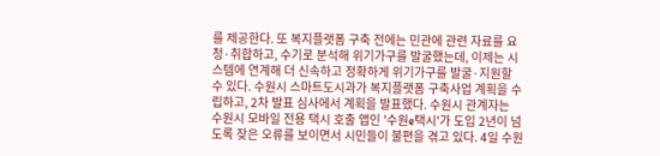를 제공한다. 또 복지플랫폼 구축 전에는 민관에 관련 자료를 요청·취합하고, 수기로 분석해 위기가구를 발굴했는데, 이제는 시스템에 연계해 더 신속하고 정확하게 위기가구를 발굴·지원할 수 있다. 수원시 스마트도시과가 복지플랫폼 구축사업 계획을 수립하고, 2차 발표 심사에서 계획을 발표했다. 수원시 관계자는
수원시 모바일 전용 택시 호출 앱인 '수원e택시'가 도입 2년이 넘도록 잦은 오류를 보이면서 시민들이 불편을 겪고 있다. 4일 수원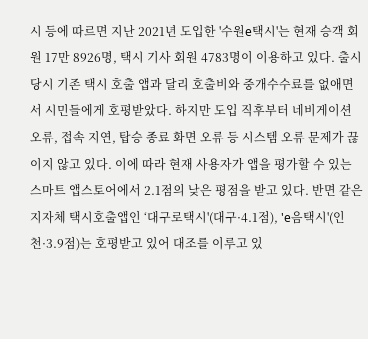시 등에 따르면 지난 2021년 도입한 '수원e택시'는 현재 승객 회원 17만 8926명, 택시 기사 회원 4783명이 이용하고 있다. 출시 당시 기존 택시 호출 앱과 달리 호출비와 중개수수료를 없애면서 시민들에게 호평받았다. 하지만 도입 직후부터 네비게이션 오류, 접속 지연, 탑승 종료 화면 오류 등 시스템 오류 문제가 끊이지 않고 있다. 이에 따라 현재 사용자가 앱을 평가할 수 있는 스마트 앱스토어에서 2.1점의 낮은 평점을 받고 있다. 반면 같은 지자체 택시호출앱인 ‘대구로택시'(대구·4.1점), 'e음택시'(인천·3.9점)는 호평받고 있어 대조를 이루고 있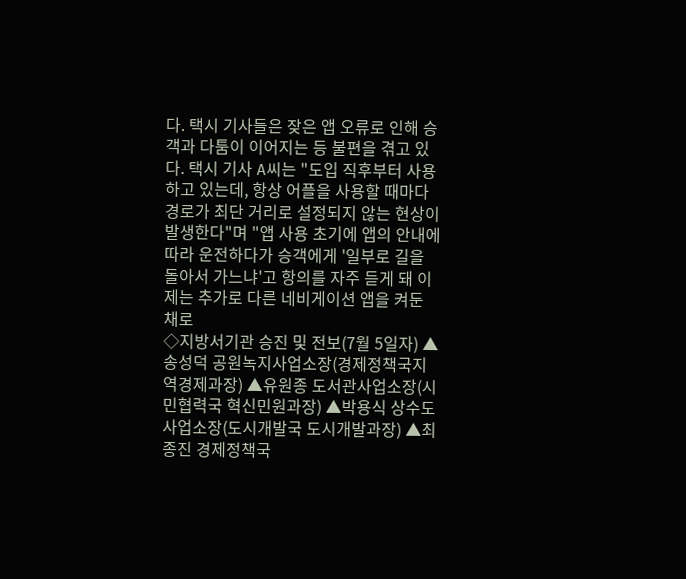다. 택시 기사들은 잦은 앱 오류로 인해 승객과 다툼이 이어지는 등 불편을 겪고 있다. 택시 기사 A씨는 "도입 직후부터 사용하고 있는데, 항상 어플을 사용할 때마다 경로가 최단 거리로 설정되지 않는 현상이 발생한다"며 "앱 사용 초기에 앱의 안내에 따라 운전하다가 승객에게 '일부로 길을 돌아서 가느냐'고 항의를 자주 듣게 돼 이제는 추가로 다른 네비게이션 앱을 켜둔 채로
◇지방서기관 승진 및 전보(7월 5일자) ▲송성덕 공원녹지사업소장(경제정책국지역경제과장) ▲유원종 도서관사업소장(시민협력국 혁신민원과장) ▲박용식 상수도사업소장(도시개발국 도시개발과장) ▲최종진 경제정책국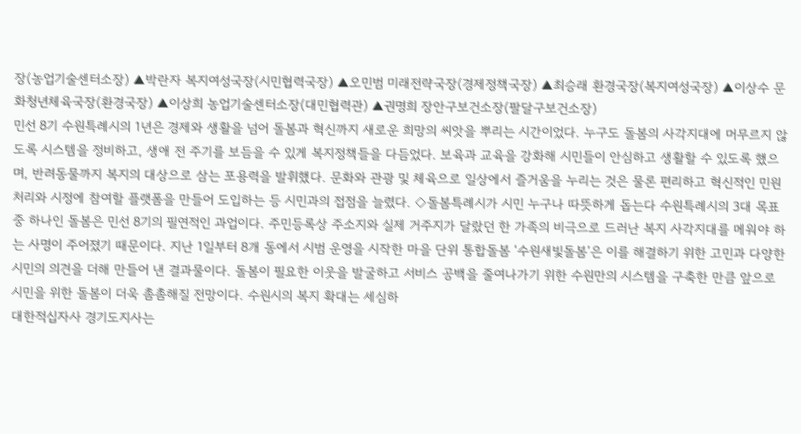장(농업기술센터소장) ▲박란자 복지여성국장(시민협력국장) ▲오민범 미래전략국장(경제정책국장) ▲최승래 환경국장(복지여성국장) ▲이상수 문화청년체육국장(환경국장) ▲이상희 농업기술센터소장(대민협력관) ▲권명희 장안구보건소장(팔달구보건소장)
민선 8기 수원특례시의 1년은 경제와 생활을 넘어 돌봄과 혁신까지 새로운 희망의 씨앗을 뿌리는 시간이었다. 누구도 돌봄의 사각지대에 머무르지 않도록 시스템을 정비하고, 생애 전 주기를 보듬을 수 있게 복지정책들을 다듬었다. 보육과 교육을 강화해 시민들이 안심하고 생활할 수 있도록 했으며, 반려동물까지 복지의 대상으로 삼는 포용력을 발휘했다. 문화와 관광 및 체육으로 일상에서 즐거움을 누리는 것은 물론 편리하고 혁신적인 민원 처리와 시정에 참여할 플랫폼을 만들어 도입하는 등 시민과의 접점을 늘렸다. ◇돌봄특례시가 시민 누구나 따뜻하게 돕는다 수원특례시의 3대 목표 중 하나인 돌봄은 민선 8기의 필연적인 과업이다. 주민등록상 주소지와 실제 거주지가 달랐던 한 가족의 비극으로 드러난 복지 사각지대를 메워야 하는 사명이 주어졌기 때문이다. 지난 1일부터 8개 동에서 시범 운영을 시작한 마을 단위 통합돌봄 ‘수원새빛돌봄’은 이를 해결하기 위한 고민과 다양한 시민의 의견을 더해 만들어 낸 결과물이다. 돌봄이 필요한 이웃을 발굴하고 서비스 공백을 줄여나가기 위한 수원만의 시스템을 구축한 만큼 앞으로 시민을 위한 돌봄이 더욱 촘촘해질 전망이다. 수원시의 복지 확대는 세심하
대한적십자사 경기도지사는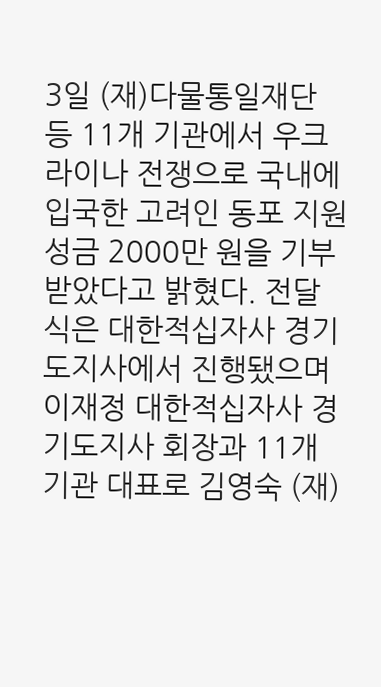3일 (재)다물통일재단 등 11개 기관에서 우크라이나 전쟁으로 국내에 입국한 고려인 동포 지원 성금 2000만 원을 기부받았다고 밝혔다. 전달식은 대한적십자사 경기도지사에서 진행됐으며 이재정 대한적십자사 경기도지사 회장과 11개 기관 대표로 김영숙 (재)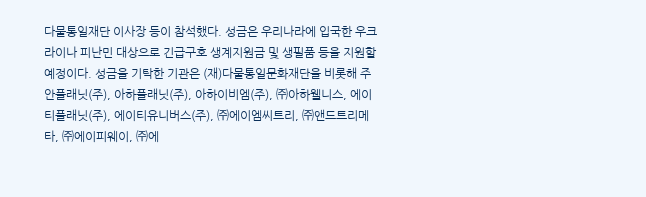다물통일재단 이사장 등이 참석했다. 성금은 우리나라에 입국한 우크라이나 피난민 대상으로 긴급구호 생계지원금 및 생필품 등을 지원할 예정이다. 성금을 기탁한 기관은 (재)다물통일문화재단을 비롯해 주안플래닛(주), 아하플래닛(주), 아하이비엠(주), ㈜아하웰니스, 에이티플래닛(주), 에이티유니버스(주), ㈜에이엠씨트리, ㈜앤드트리메타, ㈜에이피웨이, ㈜에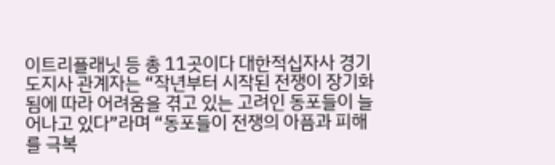이트리플래닛 등 총 11곳이다 대한적십자사 경기도지사 관계자는 “작년부터 시작된 전쟁이 장기화됨에 따라 어려움을 겪고 있는 고려인 동포들이 늘어나고 있다”라며 “동포들이 전쟁의 아픔과 피해를 극복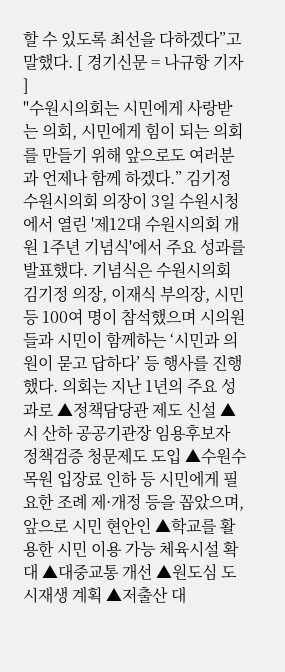할 수 있도록 최선을 다하겠다”고 말했다. [ 경기신문 = 나규항 기자 ]
"수원시의회는 시민에게 사랑받는 의회, 시민에게 힘이 되는 의회를 만들기 위해 앞으로도 여러분과 언제나 함께 하겠다.” 김기정 수원시의회 의장이 3일 수원시청에서 열린 '제12대 수원시의회 개원 1주년 기념식'에서 주요 성과를 발표했다. 기념식은 수원시의회 김기정 의장, 이재식 부의장, 시민 등 100여 명이 참석했으며 시의원들과 시민이 함께하는 ‘시민과 의원이 묻고 답하다’ 등 행사를 진행했다. 의회는 지난 1년의 주요 성과로 ▲정책담당관 제도 신설 ▲시 산하 공공기관장 임용후보자 정책검증 청문제도 도입 ▲수원수목원 입장료 인하 등 시민에게 필요한 조례 제·개정 등을 꼽았으며, 앞으로 시민 현안인 ▲학교를 활용한 시민 이용 가능 체육시설 확대 ▲대중교통 개선 ▲원도심 도시재생 계획 ▲저출산 대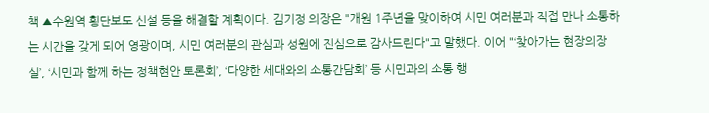책 ▲수원역 횡단보도 신설 등을 해결할 계획이다. 김기정 의장은 "개원 1주년을 맞이하여 시민 여러분과 직접 만나 소통하는 시간을 갖게 되어 영광이며, 시민 여러분의 관심과 성원에 진심으로 감사드린다"고 말했다. 이어 "‘찾아가는 현장의장실’, ‘시민과 함께 하는 정책현안 토론회’, ‘다양한 세대와의 소통간담회’ 등 시민과의 소통 행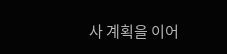사 계획을 이어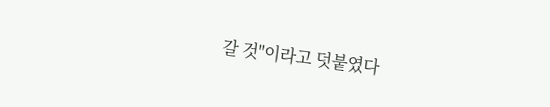갈 것"이라고 덧붙였다